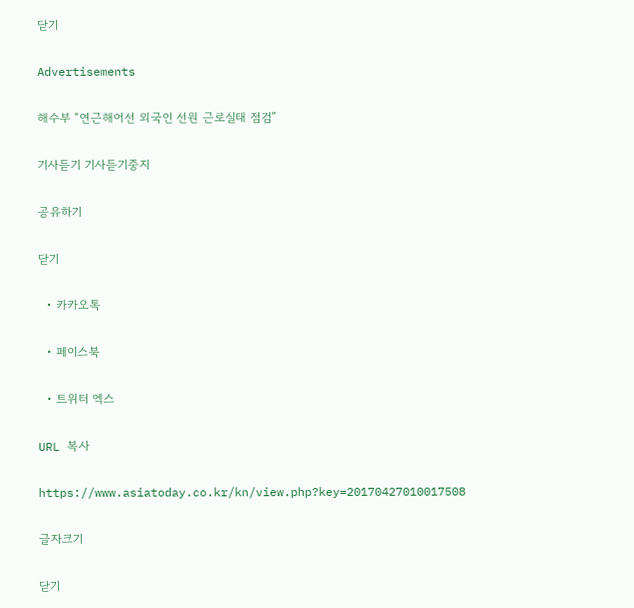닫기

Advertisements

해수부 “연근해어선 외국인 선원 근로실태 점검”

기사듣기 기사듣기중지

공유하기

닫기

  • 카카오톡

  • 페이스북

  • 트위터 엑스

URL 복사

https://www.asiatoday.co.kr/kn/view.php?key=20170427010017508

글자크기

닫기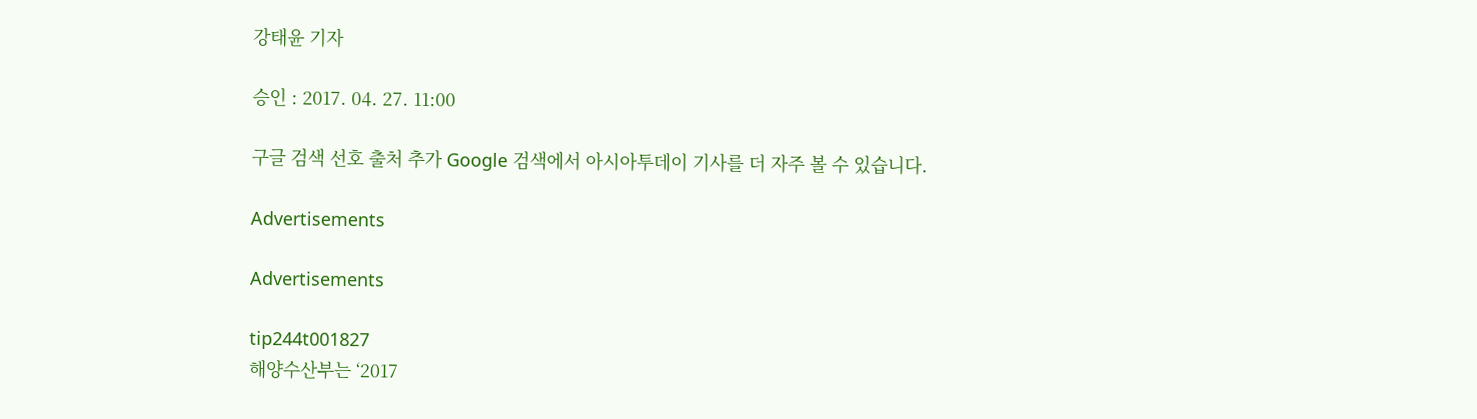강태윤 기자

승인 : 2017. 04. 27. 11:00

구글 검색 선호 출처 추가 Google 검색에서 아시아투데이 기사를 더 자주 볼 수 있습니다.

Advertisements

Advertisements

tip244t001827
해양수산부는 ‘2017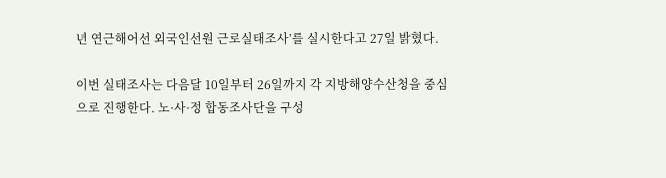년 연근해어선 외국인선원 근로실태조사’를 실시한다고 27일 밝혔다.

이번 실태조사는 다음달 10일부터 26일까지 각 지방해양수산청을 중심으로 진행한다. 노·사·정 합동조사단을 구성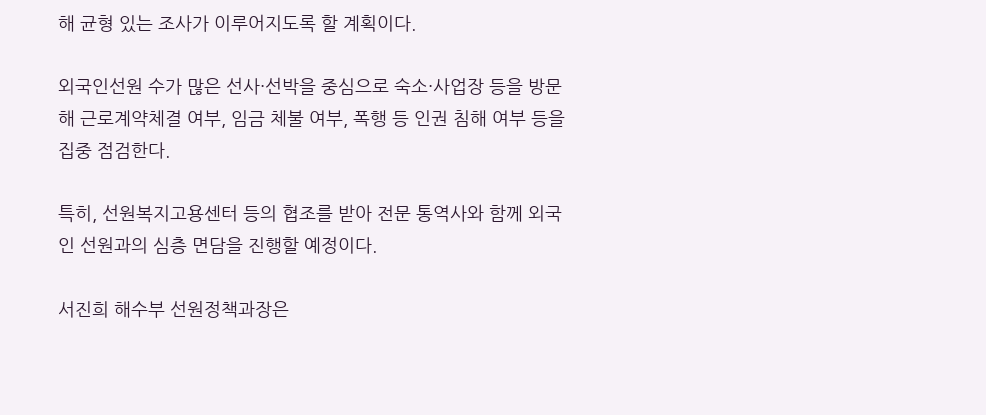해 균형 있는 조사가 이루어지도록 할 계획이다.

외국인선원 수가 많은 선사·선박을 중심으로 숙소·사업장 등을 방문해 근로계약체결 여부, 임금 체불 여부, 폭행 등 인권 침해 여부 등을 집중 점검한다.

특히, 선원복지고용센터 등의 협조를 받아 전문 통역사와 함께 외국인 선원과의 심층 면담을 진행할 예정이다.

서진희 해수부 선원정책과장은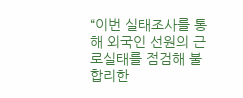“이번 실태조사를 통해 외국인 선원의 근로실태를 점검해 불합리한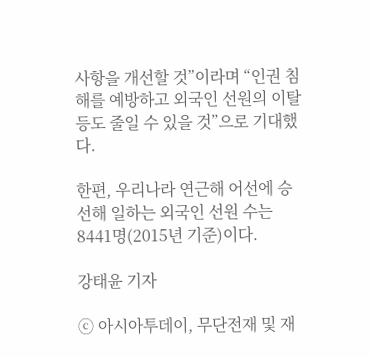사항을 개선할 것”이라며 “인권 침해를 예방하고 외국인 선원의 이탈 등도 줄일 수 있을 것”으로 기대했다.

한편, 우리나라 연근해 어선에 승선해 일하는 외국인 선원 수는 8441명(2015년 기준)이다.

강태윤 기자

ⓒ 아시아투데이, 무단전재 및 재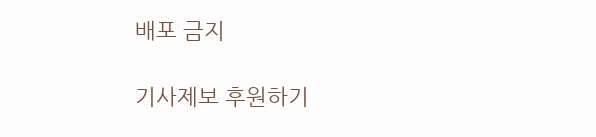배포 금지

기사제보 후원하기